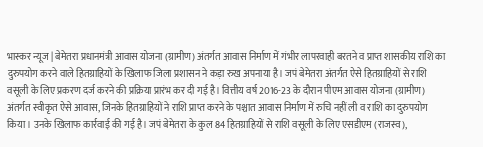भास्कर न्यूज | बेमेतरा प्रधानमंत्री आवास योजना (ग्रामीण) अंतर्गत आवास निर्माण में गंभीर लापरवाही बरतने व प्राप्त शासकीय राशि का दुरुपयोग करने वाले हितग्राहियों के खिलाफ जिला प्रशासन ने कड़ा रुख अपनाया है। जपं बेमेतरा अंतर्गत ऐसे हितग्राहियों से राशि वसूली के लिए प्रकरण दर्ज करने की प्रक्रिया प्रारंभ कर दी गई है। वित्तीय वर्ष 2016-23 के दौरान पीएम आवास योजना (ग्रामीण) अंतर्गत स्वीकृत ऐसे आवास, जिनके हितग्राहियों ने राशि प्राप्त करने के पश्चात आवास निर्माण में रुचि नहीं ली व राशि का दुरुपयोग किया। उनके खिलाफ कार्रवाई की गई है। जपं बेमेतरा के कुल 84 हितग्राहियों से राशि वसूली के लिए एसडीएम (राजस्व),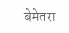बेमेतरा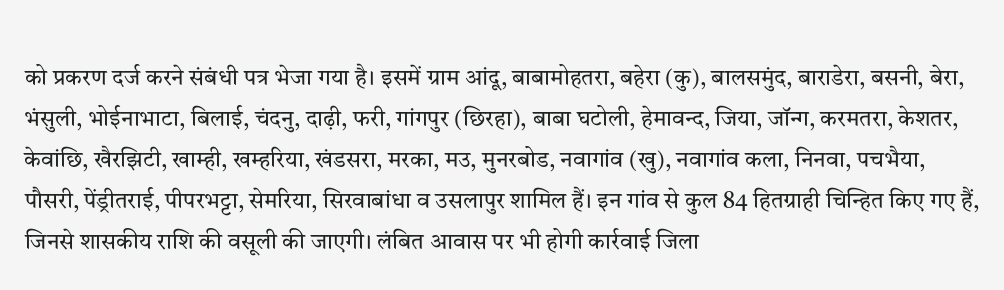को प्रकरण दर्ज करने संबंधी पत्र भेजा गया है। इसमें ग्राम आंदू, बाबामोहतरा, बहेरा (कु), बालसमुंद, बाराडेरा, बसनी, बेरा, भंसुली, भोईनाभाटा, बिलाई, चंदनु, दाढ़ी, फरी, गांगपुर (छिरहा), बाबा घटोली, हेमावन्द, जिया, जॉन्ग, करमतरा, केशतर, केवांछि, खैरझिटी, खाम्ही, खम्हरिया, खंडसरा, मरका, मउ, मुनरबोड, नवागांव (खु), नवागांव कला, निनवा, पचभैया, पौसरी, पेंड्रीतराई, पीपरभट्टा, सेमरिया, सिरवाबांधा व उसलापुर शामिल हैं। इन गांव से कुल 84 हितग्राही चिन्हित किए गए हैं, जिनसे शासकीय राशि की वसूली की जाएगी। लंबित आवास पर भी होगी कार्रवाई जिला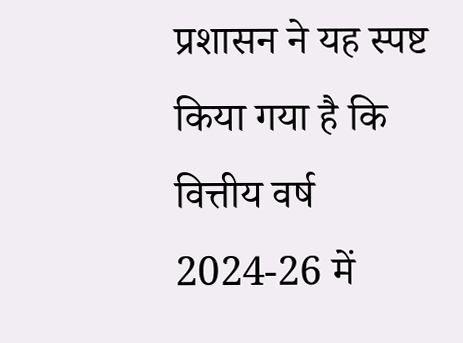प्रशासन ने यह स्पष्ट किया गया है कि वित्तीय वर्ष 2024-26 में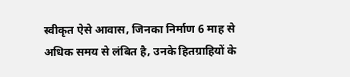स्वीकृत ऐसे आवास, जिनका निर्माण 6 माह से अधिक समय से लंबित है, उनके हितग्राहियों के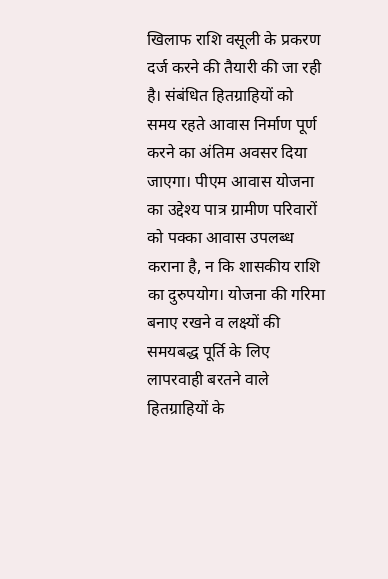खिलाफ राशि वसूली के प्रकरण दर्ज करने की तैयारी की जा रही है। संबंधित हितग्राहियों को समय रहते आवास निर्माण पूर्ण करने का अंतिम अवसर दिया जाएगा। पीएम आवास योजना का उद्देश्य पात्र ग्रामीण परिवारों को पक्का आवास उपलब्ध कराना है, न कि शासकीय राशि का दुरुपयोग। योजना की गरिमा बनाए रखने व लक्ष्यों की समयबद्ध पूर्ति के लिए लापरवाही बरतने वाले हितग्राहियों के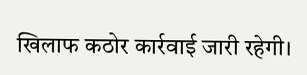खिलाफ कठोर कार्रवाई जारी रहेगी।